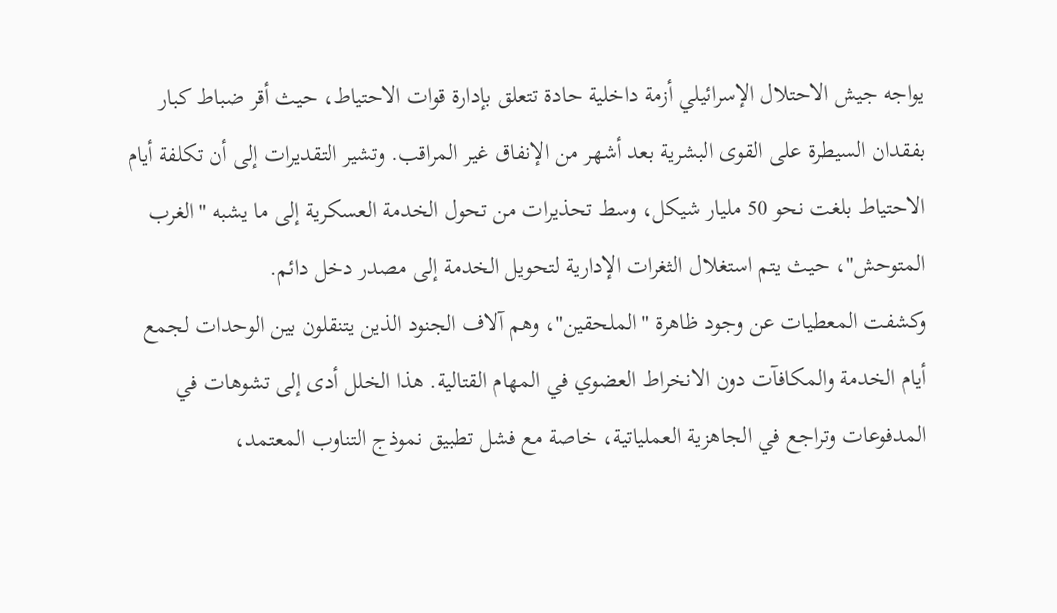يواجه جيش الاحتلال الإسرائيلي أزمة داخلية حادة تتعلق بإدارة قوات الاحتياط، حيث أقر ضباط كبار بفقدان السيطرة على القوى البشرية بعد أشهر من الإنفاق غير المراقب. وتشير التقديرات إلى أن تكلفة أيام الاحتياط بلغت نحو 50 مليار شيكل، وسط تحذيرات من تحول الخدمة العسكرية إلى ما يشبه "الغرب المتوحش"، حيث يتم استغلال الثغرات الإدارية لتحويل الخدمة إلى مصدر دخل دائم.
وكشفت المعطيات عن وجود ظاهرة "الملحقين"، وهم آلاف الجنود الذين يتنقلون بين الوحدات لجمع أيام الخدمة والمكافآت دون الانخراط العضوي في المهام القتالية. هذا الخلل أدى إلى تشوهات في المدفوعات وتراجع في الجاهزية العملياتية، خاصة مع فشل تطبيق نموذج التناوب المعتمد،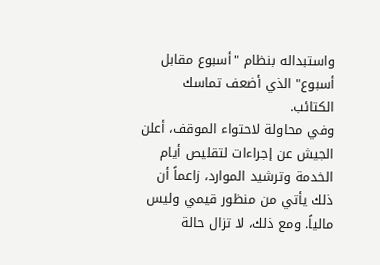واستبداله بنظام "أسبوع مقابل أسبوع" الذي أضعف تماسك الكتائب.
وفي محاولة لاحتواء الموقف، أعلن الجيش عن إجراءات لتقليص أيام الخدمة وترشيد الموارد، زاعماً أن ذلك يأتي من منظور قيمي وليس مالياً. ومع ذلك، لا تزال حالة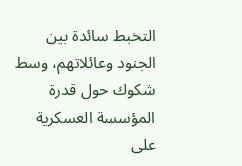التخبط سائدة بين الجنود وعائلاتهم، وسط شكوك حول قدرة المؤسسة العسكرية على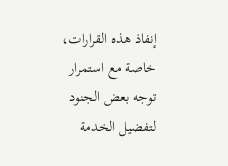إنفاذ هذه القرارات، خاصة مع استمرار توجه بعض الجنود لتفضيل الخدمة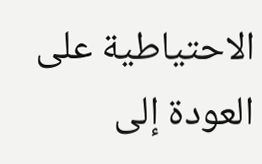الاحتياطية على العودة إلى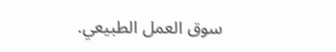سوق العمل الطبيعي.